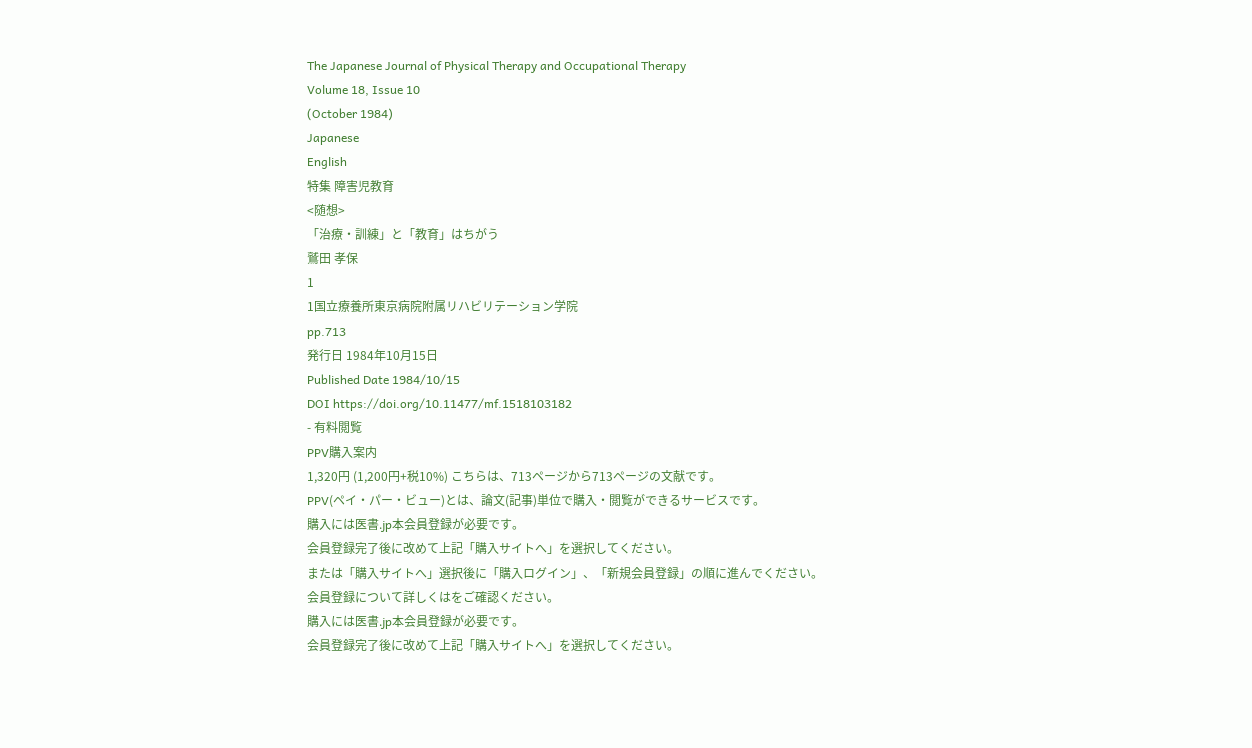The Japanese Journal of Physical Therapy and Occupational Therapy
Volume 18, Issue 10
(October 1984)
Japanese
English
特集 障害児教育
<随想>
「治療・訓練」と「教育」はちがう
鷲田 孝保
1
1国立療養所東京病院附属リハビリテーション学院
pp.713
発行日 1984年10月15日
Published Date 1984/10/15
DOI https://doi.org/10.11477/mf.1518103182
- 有料閲覧
PPV購入案内
1,320円 (1,200円+税10%) こちらは、713ページから713ページの文献です。
PPV(ペイ・パー・ビュー)とは、論文(記事)単位で購入・閲覧ができるサービスです。
購入には医書.jp本会員登録が必要です。
会員登録完了後に改めて上記「購入サイトへ」を選択してください。
または「購入サイトへ」選択後に「購入ログイン」、「新規会員登録」の順に進んでください。
会員登録について詳しくはをご確認ください。
購入には医書.jp本会員登録が必要です。
会員登録完了後に改めて上記「購入サイトへ」を選択してください。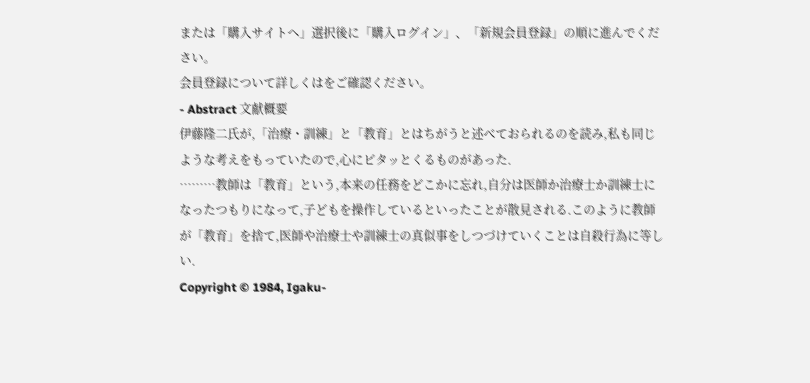または「購入サイトへ」選択後に「購入ログイン」、「新規会員登録」の順に進んでください。
会員登録について詳しくはをご確認ください。
- Abstract 文献概要
伊藤隆二氏が,「治療・訓練」と「教育」とはちがうと述べておられるのを読み,私も同じような考えをもっていたので,心にピタッとくるものがあった.
………教師は「教育」という,本来の任務をどこかに忘れ,自分は医師か治療士か訓練士になったつもりになって,子どもを操作しているといったことが散見される.このように教師が「教育」を捨て,医師や治療士や訓練士の真似事をしつづけていくことは自殺行為に等しい.
Copyright © 1984, Igaku-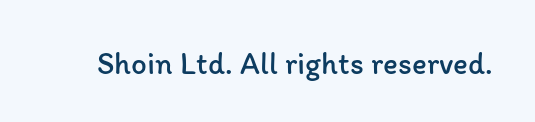Shoin Ltd. All rights reserved.